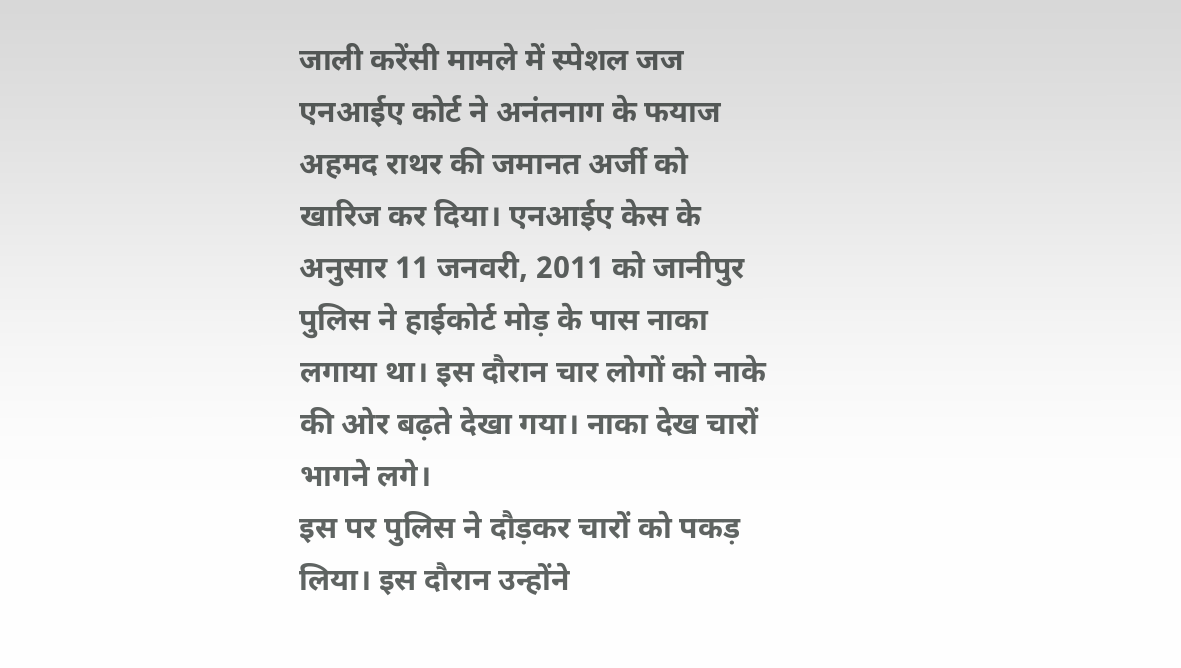जाली करेंसी मामले में स्पेशल जज एनआईए कोर्ट ने अनंतनाग के फयाज अहमद राथर की जमानत अर्जी को खारिज कर दिया। एनआईए केस के अनुसार 11 जनवरी, 2011 को जानीपुर पुलिस ने हाईकोर्ट मोड़ के पास नाका लगाया था। इस दौरान चार लोगों को नाके की ओर बढ़ते देखा गया। नाका देख चारों भागने लगे।
इस पर पुलिस ने दौड़कर चारों को पकड़ लिया। इस दौरान उन्होंने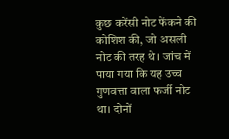कुछ करेंसी नोट फेंकने की कोशिश की, जो असली नोट की तरह थे। जांच में पाया गया कि यह उच्च गुणवत्ता वाला फर्जी नोट था। दोनों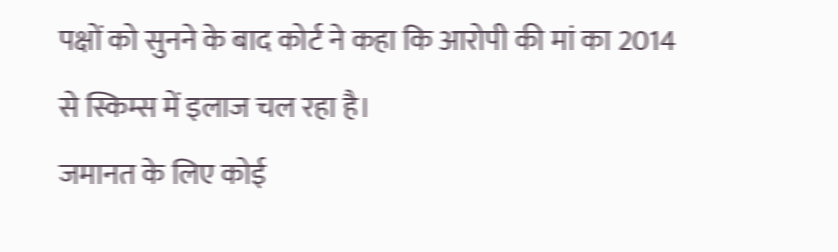पक्षों को सुनने के बाद कोर्ट ने कहा कि आरोपी की मां का 2014 से स्किम्स में इलाज चल रहा है।
जमानत के लिए कोई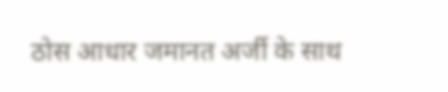ठोस आधार जमानत अर्जी के साथ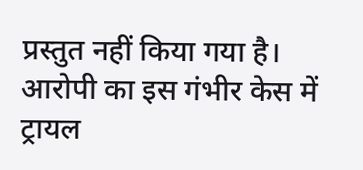प्रस्तुत नहीं किया गया है। आरोपी का इस गंभीर केस में ट्रायल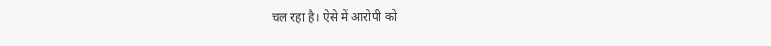चल रहा है। ऐसे में आरोपी को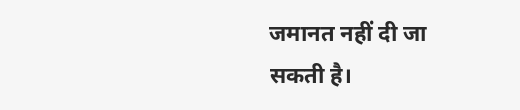जमानत नहीं दी जा सकती है।